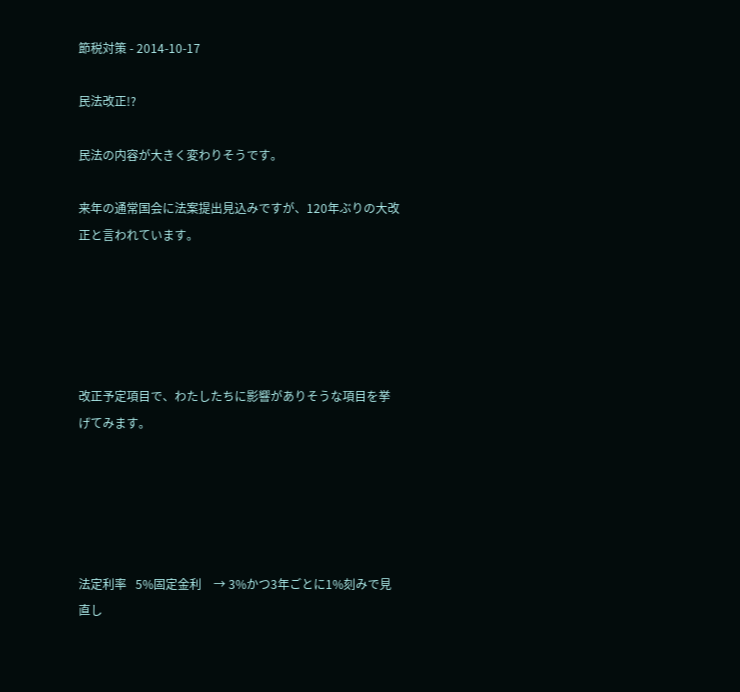節税対策 - 2014-10-17

民法改正!?

民法の内容が大きく変わりそうです。

来年の通常国会に法案提出見込みですが、120年ぶりの大改正と言われています。





改正予定項目で、わたしたちに影響がありそうな項目を挙げてみます。





法定利率   5%固定金利    → 3%かつ3年ごとに1%刻みで見直し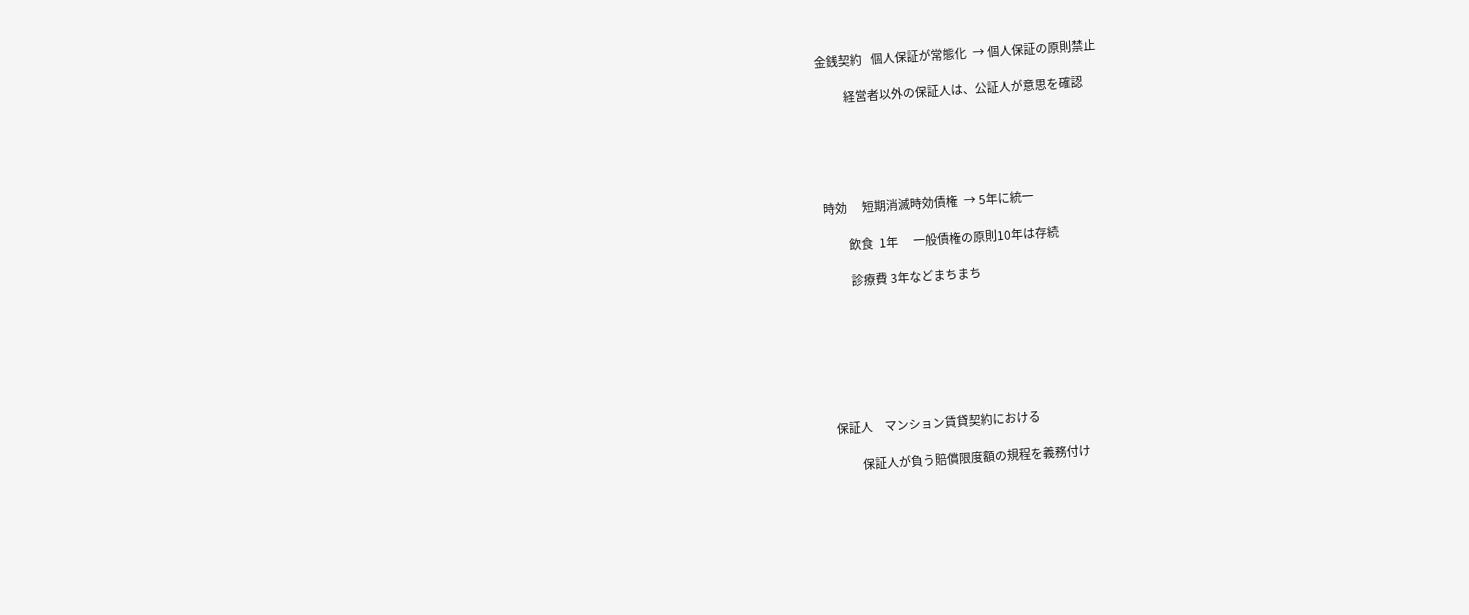金銭契約   個人保証が常態化  → 個人保証の原則禁止

         経営者以外の保証人は、公証人が意思を確認





時効     短期消滅時効債権  → 5年に統一

        飲食  1年     一般債権の原則10年は存続

        診療費 3年などまちまち







保証人    マンション賃貸契約における

        保証人が負う賠償限度額の規程を義務付け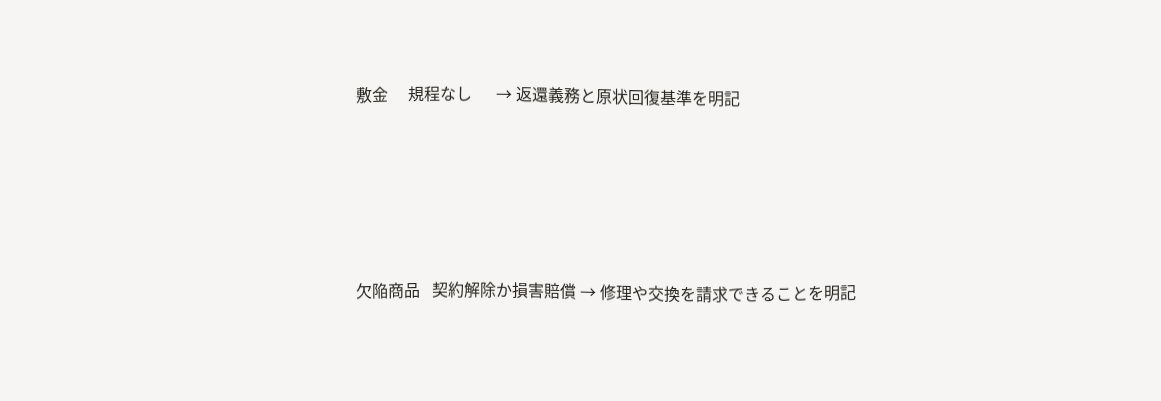敷金     規程なし      → 返還義務と原状回復基準を明記





欠陥商品   契約解除か損害賠償 → 修理や交換を請求できることを明記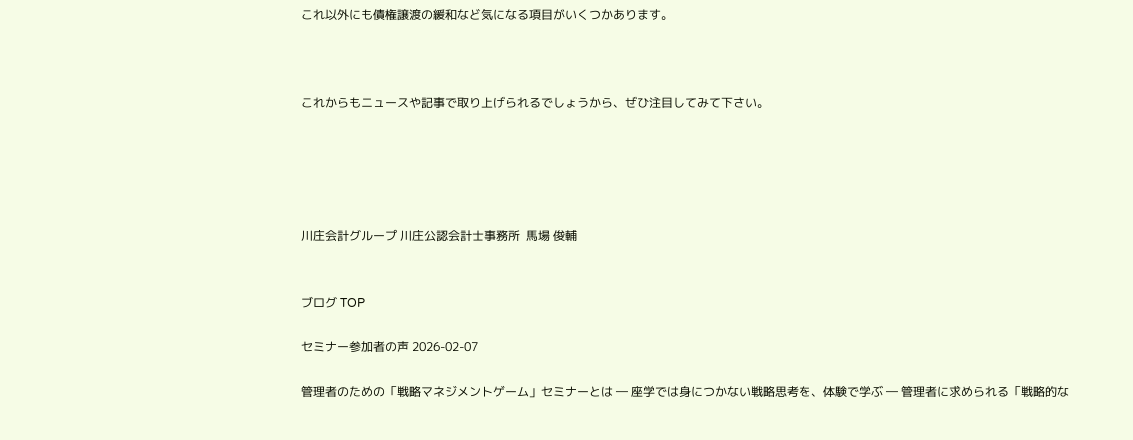これ以外にも債権譲渡の緩和など気になる項目がいくつかあります。



これからもニュースや記事で取り上げられるでしょうから、ぜひ注目してみて下さい。





川庄会計グループ 川庄公認会計士事務所  馬場 俊輔


ブログ TOP

セミナー参加者の声 2026-02-07

管理者のための「戦略マネジメントゲーム」セミナーとは ― 座学では身につかない戦略思考を、体験で学ぶ ― 管理者に求められる「戦略的な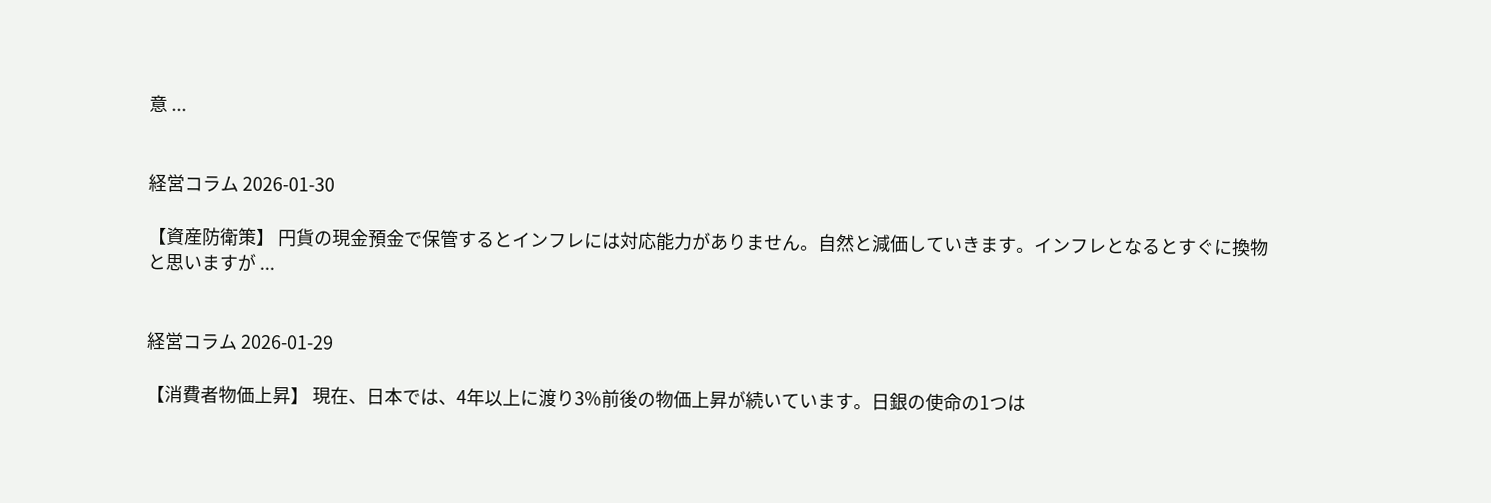意 ...


経営コラム 2026-01-30

【資産防衛策】 円貨の現金預金で保管するとインフレには対応能力がありません。自然と減価していきます。インフレとなるとすぐに換物と思いますが ...


経営コラム 2026-01-29

【消費者物価上昇】 現在、日本では、4年以上に渡り3%前後の物価上昇が続いています。日銀の使命の1つは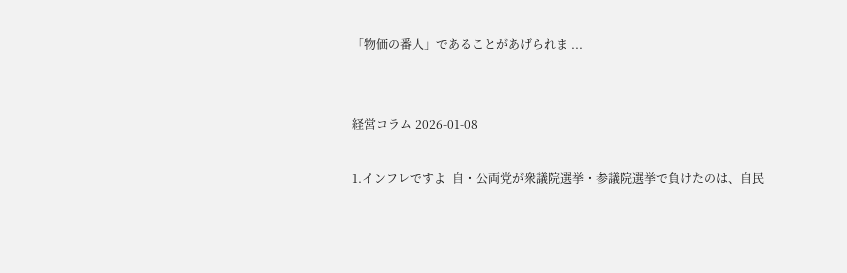「物価の番人」であることがあげられま ...


経営コラム 2026-01-08

1.インフレですよ  自・公両党が衆議院選挙・参議院選挙で負けたのは、自民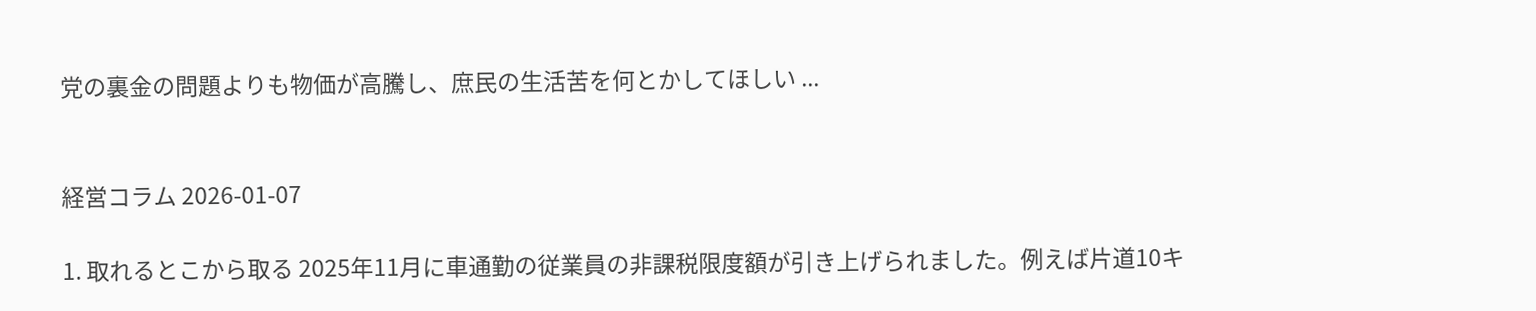党の裏金の問題よりも物価が高騰し、庶民の生活苦を何とかしてほしい ...


経営コラム 2026-01-07

1. 取れるとこから取る 2025年11月に車通勤の従業員の非課税限度額が引き上げられました。例えば片道10キ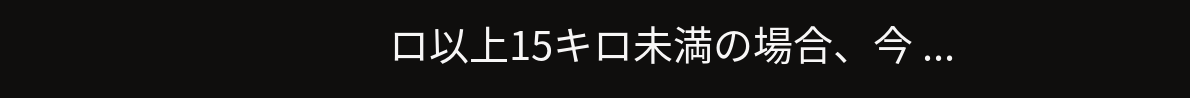ロ以上15キロ未満の場合、今 ...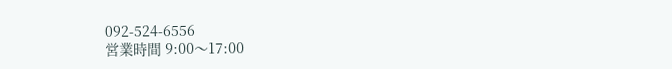092-524-6556
営業時間 9:00〜17:00